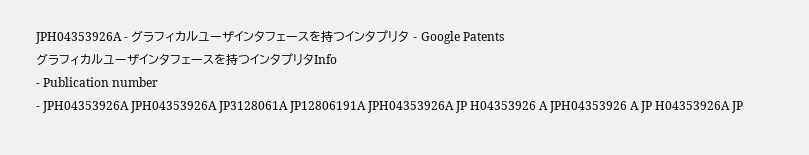JPH04353926A - グラフィカルユーザインタフェースを持つインタプリタ - Google Patents
グラフィカルユーザインタフェースを持つインタプリタInfo
- Publication number
- JPH04353926A JPH04353926A JP3128061A JP12806191A JPH04353926A JP H04353926 A JPH04353926 A JP H04353926A JP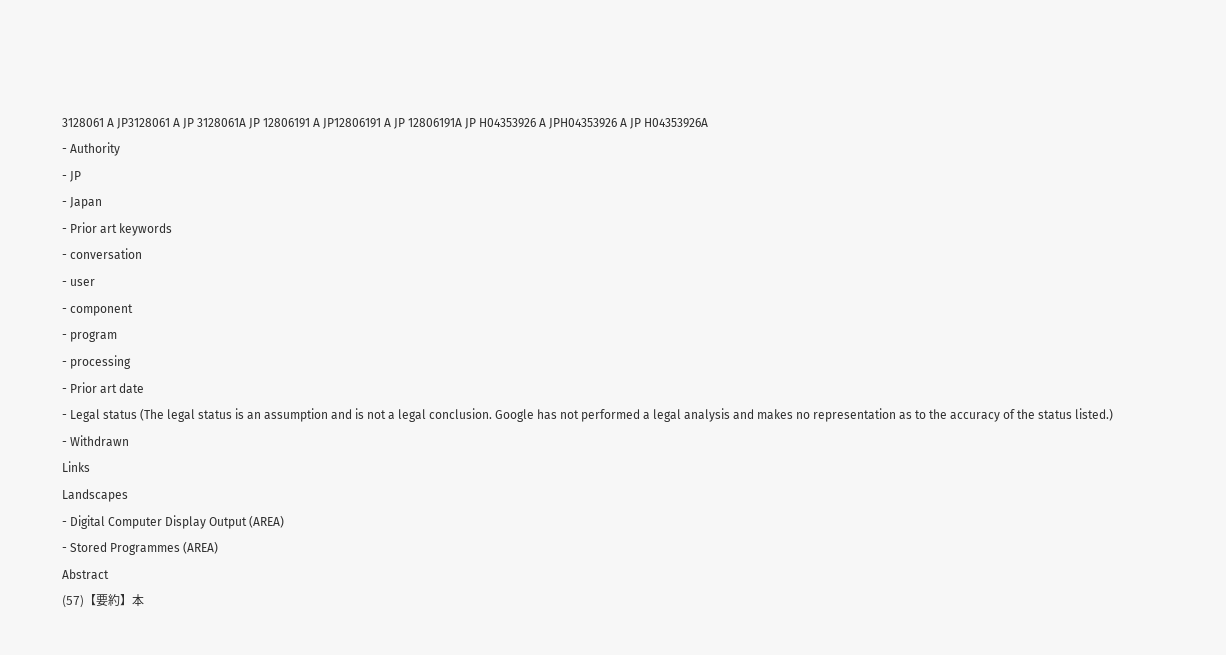3128061 A JP3128061 A JP 3128061A JP 12806191 A JP12806191 A JP 12806191A JP H04353926 A JPH04353926 A JP H04353926A
- Authority
- JP
- Japan
- Prior art keywords
- conversation
- user
- component
- program
- processing
- Prior art date
- Legal status (The legal status is an assumption and is not a legal conclusion. Google has not performed a legal analysis and makes no representation as to the accuracy of the status listed.)
- Withdrawn
Links
Landscapes
- Digital Computer Display Output (AREA)
- Stored Programmes (AREA)
Abstract
(57)【要約】本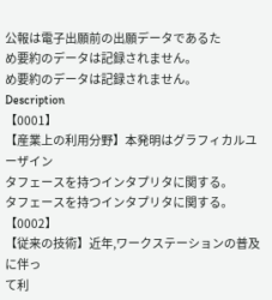公報は電子出願前の出願データであるた
め要約のデータは記録されません。
め要約のデータは記録されません。
Description
【0001】
【産業上の利用分野】本発明はグラフィカルユーザイン
タフェースを持つインタプリタに関する。
タフェースを持つインタプリタに関する。
【0002】
【従来の技術】近年,ワークステーションの普及に伴っ
て利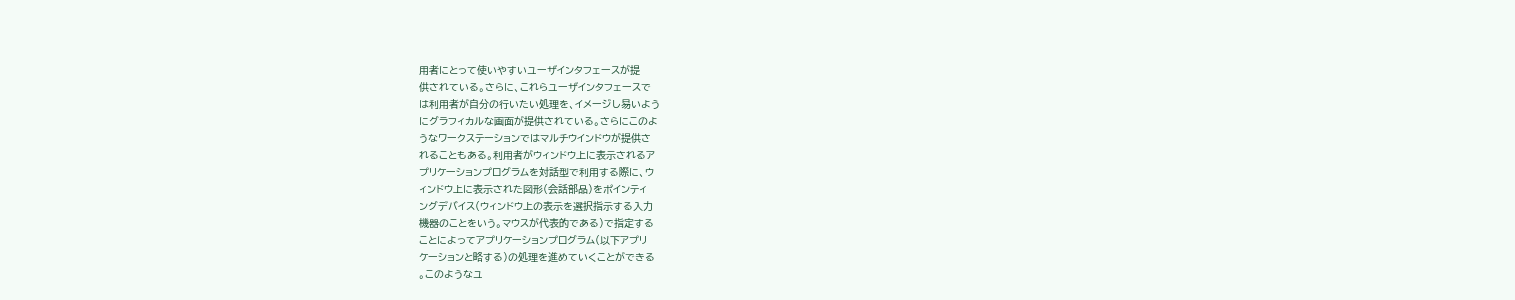用者にとって使いやすいユーザインタフェースが提
供されている。さらに、これらユーザインタフェースで
は利用者が自分の行いたい処理を、イメージし易いよう
にグラフィカルな画面が提供されている。さらにこのよ
うなワークステーションではマルチウインドウが提供さ
れることもある。利用者がウィンドウ上に表示されるア
プリケーションプログラムを対話型で利用する際に、ウ
ィンドウ上に表示された図形(会話部品)をポインティ
ングデバイス(ウィンドウ上の表示を選択指示する入力
機器のことをいう。マウスが代表的である)で指定する
ことによってアプリケーションプログラム(以下アプリ
ケーションと略する)の処理を進めていくことができる
。このようなユ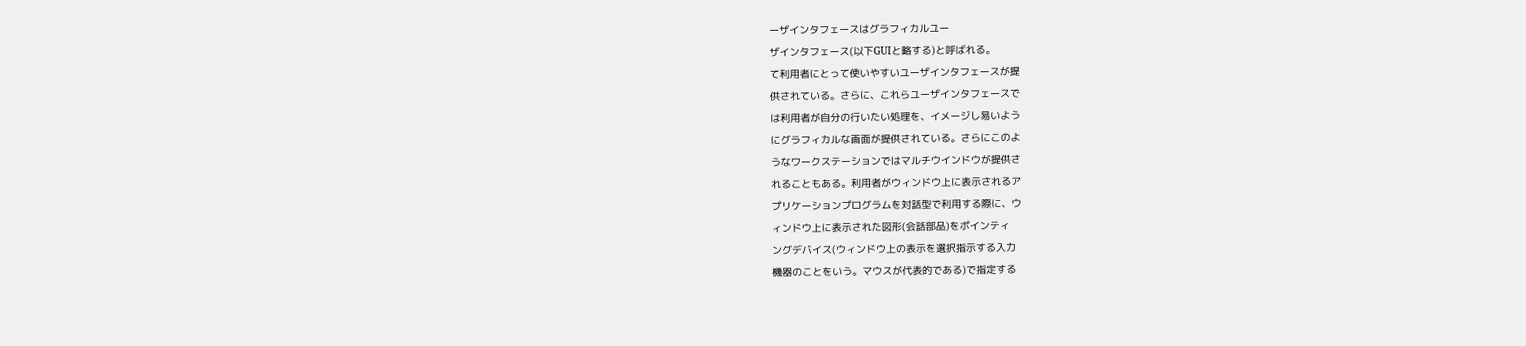ーザインタフェースはグラフィカルユー
ザインタフェース(以下GUIと略する)と呼ばれる。
て利用者にとって使いやすいユーザインタフェースが提
供されている。さらに、これらユーザインタフェースで
は利用者が自分の行いたい処理を、イメージし易いよう
にグラフィカルな画面が提供されている。さらにこのよ
うなワークステーションではマルチウインドウが提供さ
れることもある。利用者がウィンドウ上に表示されるア
プリケーションプログラムを対話型で利用する際に、ウ
ィンドウ上に表示された図形(会話部品)をポインティ
ングデバイス(ウィンドウ上の表示を選択指示する入力
機器のことをいう。マウスが代表的である)で指定する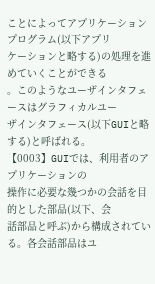ことによってアプリケーションプログラム(以下アプリ
ケーションと略する)の処理を進めていくことができる
。このようなユーザインタフェースはグラフィカルユー
ザインタフェース(以下GUIと略する)と呼ばれる。
【0003】GUIでは、利用者のアプリケーションの
操作に必要な幾つかの会話を目的とした部品(以下、会
話部品と呼ぶ)から構成されている。各会話部品はユ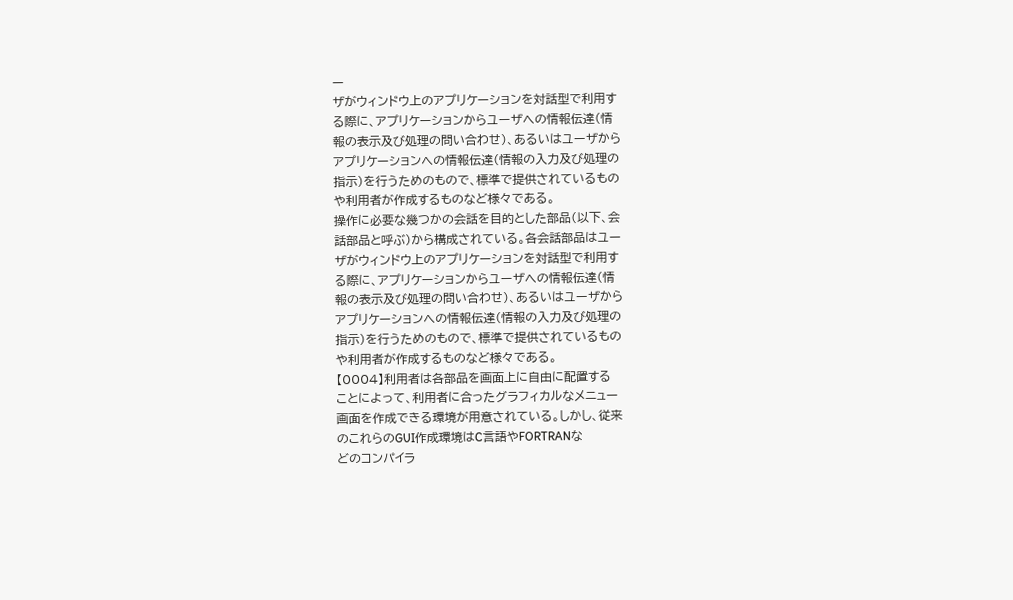ー
ザがウィンドウ上のアプリケーションを対話型で利用す
る際に、アプリケーションからユーザへの情報伝達(情
報の表示及び処理の問い合わせ)、あるいはユーザから
アプリケーションへの情報伝達(情報の入力及び処理の
指示)を行うためのもので、標準で提供されているもの
や利用者が作成するものなど様々である。
操作に必要な幾つかの会話を目的とした部品(以下、会
話部品と呼ぶ)から構成されている。各会話部品はユー
ザがウィンドウ上のアプリケーションを対話型で利用す
る際に、アプリケーションからユーザへの情報伝達(情
報の表示及び処理の問い合わせ)、あるいはユーザから
アプリケーションへの情報伝達(情報の入力及び処理の
指示)を行うためのもので、標準で提供されているもの
や利用者が作成するものなど様々である。
【0004】利用者は各部品を画面上に自由に配置する
ことによって、利用者に合ったグラフィカルなメニュー
画面を作成できる環境が用意されている。しかし、従来
のこれらのGUI作成環境はC言語やFORTRANな
どのコンパイラ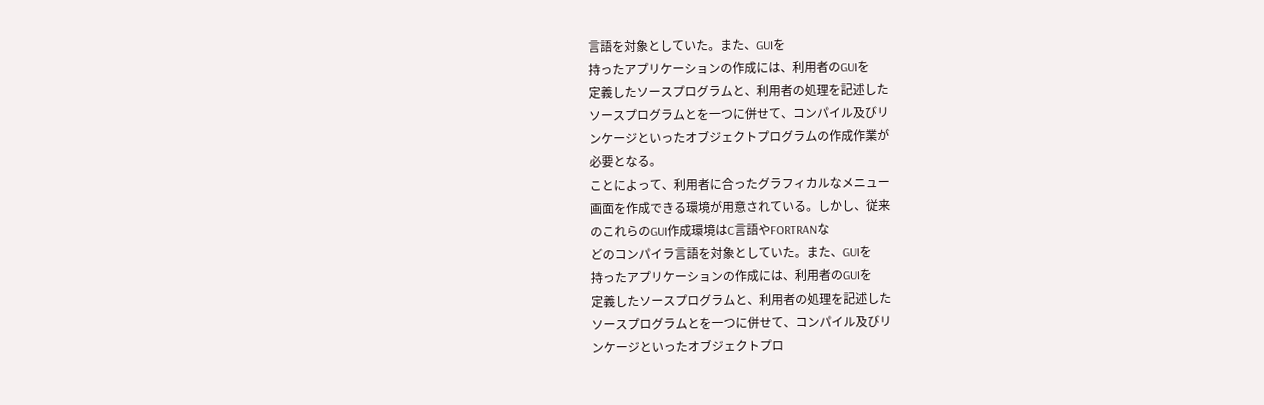言語を対象としていた。また、GUIを
持ったアプリケーションの作成には、利用者のGUIを
定義したソースプログラムと、利用者の処理を記述した
ソースプログラムとを一つに併せて、コンパイル及びリ
ンケージといったオブジェクトプログラムの作成作業が
必要となる。
ことによって、利用者に合ったグラフィカルなメニュー
画面を作成できる環境が用意されている。しかし、従来
のこれらのGUI作成環境はC言語やFORTRANな
どのコンパイラ言語を対象としていた。また、GUIを
持ったアプリケーションの作成には、利用者のGUIを
定義したソースプログラムと、利用者の処理を記述した
ソースプログラムとを一つに併せて、コンパイル及びリ
ンケージといったオブジェクトプロ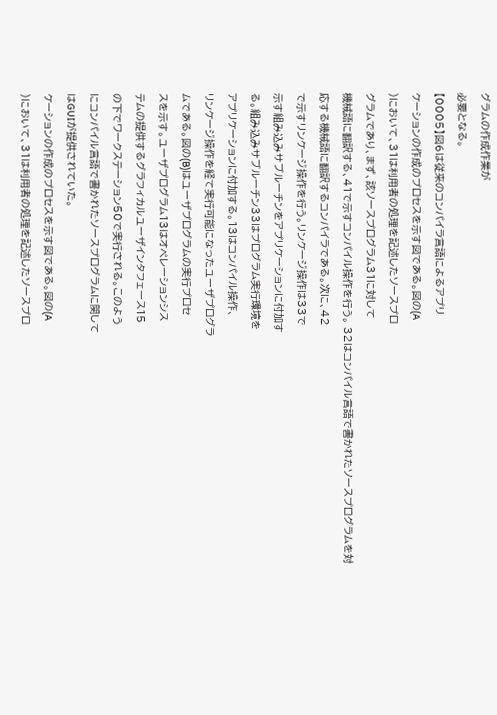グラムの作成作業が
必要となる。
【0005】図6は従来のコンパイラ言語によるアプリ
ケーションの作成のプロセスを示す図である。図の(A
)において、31は利用者の処理を記述したソースプロ
グラムであり、まず、該ソースプログラム31に対して
機械語に翻訳する、41で示すコンパイル操作を行う。 32はコンパイル言語で書かれたソースプログラムを対
応する機械語に翻訳するコンパイラである。次に、42
で示すリンケージ操作を行う。リンケージ操作は33で
示す組み込みサブルーチンをアプリケーションに付加す
る。組み込みサブルーチン33はプログラム実行環境を
アプリケーションに付加する。13はコンパイル操作、
リンケージ操作を経て実行可能になったユーザプログラ
ムである。図の(B)はユーザプログラムの実行プロセ
スを示す。ユーザプログラム13はオペレーションシス
テムの提供するグラフィカルユーザインタフェース15
の下でワークステーション50で実行される。このよう
にコンパイル言語で書かれたソースプログラムに関して
はGUIが提供されていた。
ケーションの作成のプロセスを示す図である。図の(A
)において、31は利用者の処理を記述したソースプロ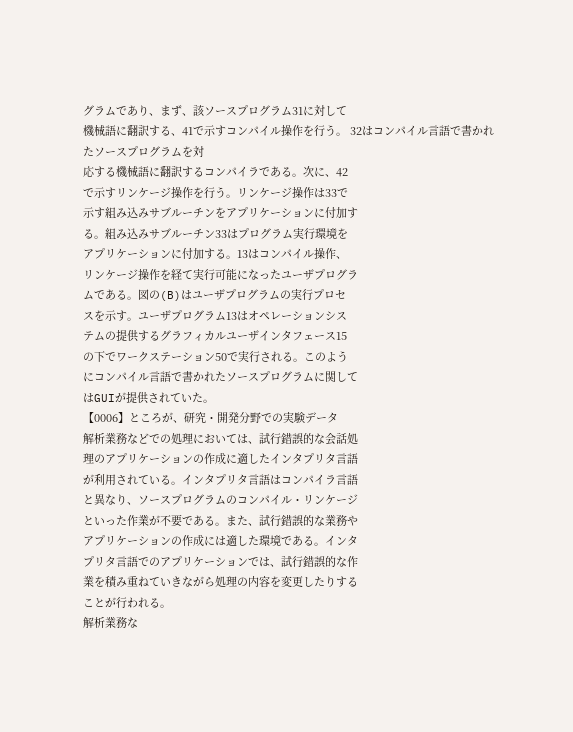グラムであり、まず、該ソースプログラム31に対して
機械語に翻訳する、41で示すコンパイル操作を行う。 32はコンパイル言語で書かれたソースプログラムを対
応する機械語に翻訳するコンパイラである。次に、42
で示すリンケージ操作を行う。リンケージ操作は33で
示す組み込みサブルーチンをアプリケーションに付加す
る。組み込みサブルーチン33はプログラム実行環境を
アプリケーションに付加する。13はコンパイル操作、
リンケージ操作を経て実行可能になったユーザプログラ
ムである。図の(B)はユーザプログラムの実行プロセ
スを示す。ユーザプログラム13はオペレーションシス
テムの提供するグラフィカルユーザインタフェース15
の下でワークステーション50で実行される。このよう
にコンパイル言語で書かれたソースプログラムに関して
はGUIが提供されていた。
【0006】ところが、研究・開発分野での実験データ
解析業務などでの処理においては、試行錯誤的な会話処
理のアプリケーションの作成に適したインタプリタ言語
が利用されている。インタプリタ言語はコンパイラ言語
と異なり、ソースプログラムのコンパイル・リンケージ
といった作業が不要である。また、試行錯誤的な業務や
アプリケーションの作成には適した環境である。インタ
プリタ言語でのアプリケーションでは、試行錯誤的な作
業を積み重ねていきながら処理の内容を変更したりする
ことが行われる。
解析業務な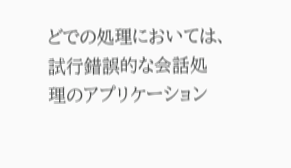どでの処理においては、試行錯誤的な会話処
理のアプリケーション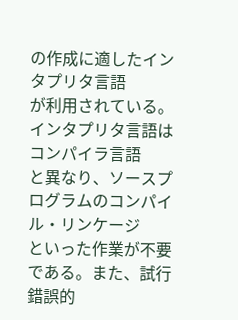の作成に適したインタプリタ言語
が利用されている。インタプリタ言語はコンパイラ言語
と異なり、ソースプログラムのコンパイル・リンケージ
といった作業が不要である。また、試行錯誤的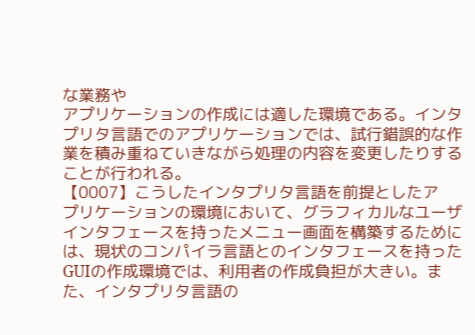な業務や
アプリケーションの作成には適した環境である。インタ
プリタ言語でのアプリケーションでは、試行錯誤的な作
業を積み重ねていきながら処理の内容を変更したりする
ことが行われる。
【0007】こうしたインタプリタ言語を前提としたア
プリケーションの環境において、グラフィカルなユーザ
インタフェースを持ったメニュー画面を構築するために
は、現状のコンパイラ言語とのインタフェースを持った
GUIの作成環境では、利用者の作成負担が大きい。ま
た、インタプリタ言語の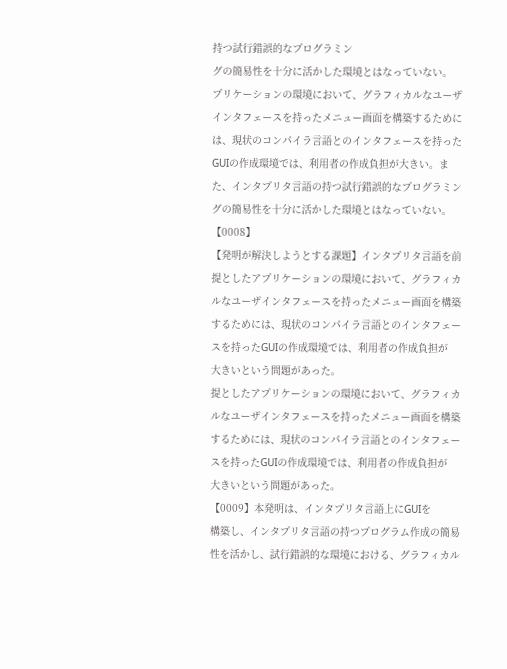持つ試行錯誤的なプログラミン
グの簡易性を十分に活かした環境とはなっていない。
プリケーションの環境において、グラフィカルなユーザ
インタフェースを持ったメニュー画面を構築するために
は、現状のコンパイラ言語とのインタフェースを持った
GUIの作成環境では、利用者の作成負担が大きい。ま
た、インタプリタ言語の持つ試行錯誤的なプログラミン
グの簡易性を十分に活かした環境とはなっていない。
【0008】
【発明が解決しようとする課題】インタプリタ言語を前
提としたアプリケーションの環境において、グラフィカ
ルなユーザインタフェースを持ったメニュー画面を構築
するためには、現状のコンパイラ言語とのインタフェー
スを持ったGUIの作成環境では、利用者の作成負担が
大きいという問題があった。
提としたアプリケーションの環境において、グラフィカ
ルなユーザインタフェースを持ったメニュー画面を構築
するためには、現状のコンパイラ言語とのインタフェー
スを持ったGUIの作成環境では、利用者の作成負担が
大きいという問題があった。
【0009】本発明は、インタプリタ言語上にGUIを
構築し、インタプリタ言語の持つプログラム作成の簡易
性を活かし、試行錯誤的な環境における、グラフィカル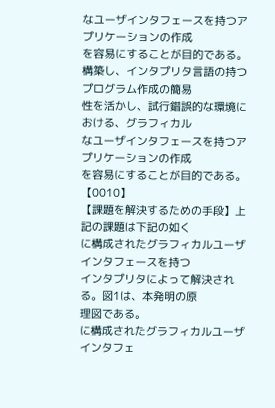なユーザインタフェースを持つアプリケーションの作成
を容易にすることが目的である。
構築し、インタプリタ言語の持つプログラム作成の簡易
性を活かし、試行錯誤的な環境における、グラフィカル
なユーザインタフェースを持つアプリケーションの作成
を容易にすることが目的である。
【0010】
【課題を解決するための手段】上記の課題は下記の如く
に構成されたグラフィカルユーザインタフェースを持つ
インタプリタによって解決される。図1は、本発明の原
理図である。
に構成されたグラフィカルユーザインタフェ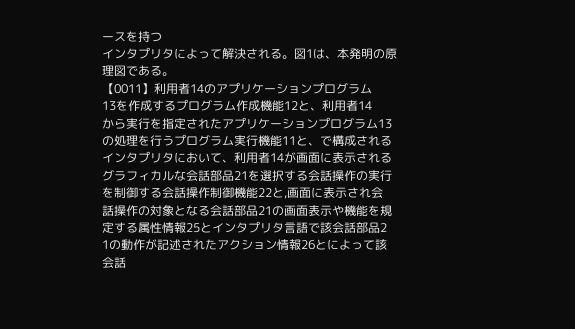ースを持つ
インタプリタによって解決される。図1は、本発明の原
理図である。
【0011】利用者14のアプリケーションプログラム
13を作成するプログラム作成機能12と、利用者14
から実行を指定されたアプリケーションプログラム13
の処理を行うプログラム実行機能11と、で構成される
インタプリタにおいて、利用者14が画面に表示される
グラフィカルな会話部品21を選択する会話操作の実行
を制御する会話操作制御機能22と,画面に表示され会
話操作の対象となる会話部品21の画面表示や機能を規
定する属性情報25とインタプリタ言語で該会話部品2
1の動作が記述されたアクション情報26とによって該
会話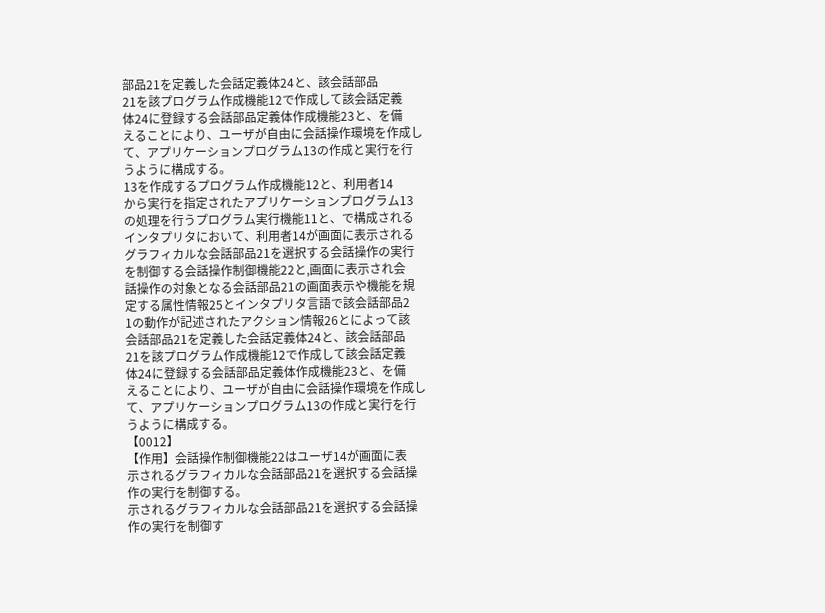部品21を定義した会話定義体24と、該会話部品
21を該プログラム作成機能12で作成して該会話定義
体24に登録する会話部品定義体作成機能23と、を備
えることにより、ユーザが自由に会話操作環境を作成し
て、アプリケーションプログラム13の作成と実行を行
うように構成する。
13を作成するプログラム作成機能12と、利用者14
から実行を指定されたアプリケーションプログラム13
の処理を行うプログラム実行機能11と、で構成される
インタプリタにおいて、利用者14が画面に表示される
グラフィカルな会話部品21を選択する会話操作の実行
を制御する会話操作制御機能22と,画面に表示され会
話操作の対象となる会話部品21の画面表示や機能を規
定する属性情報25とインタプリタ言語で該会話部品2
1の動作が記述されたアクション情報26とによって該
会話部品21を定義した会話定義体24と、該会話部品
21を該プログラム作成機能12で作成して該会話定義
体24に登録する会話部品定義体作成機能23と、を備
えることにより、ユーザが自由に会話操作環境を作成し
て、アプリケーションプログラム13の作成と実行を行
うように構成する。
【0012】
【作用】会話操作制御機能22はユーザ14が画面に表
示されるグラフィカルな会話部品21を選択する会話操
作の実行を制御する。
示されるグラフィカルな会話部品21を選択する会話操
作の実行を制御す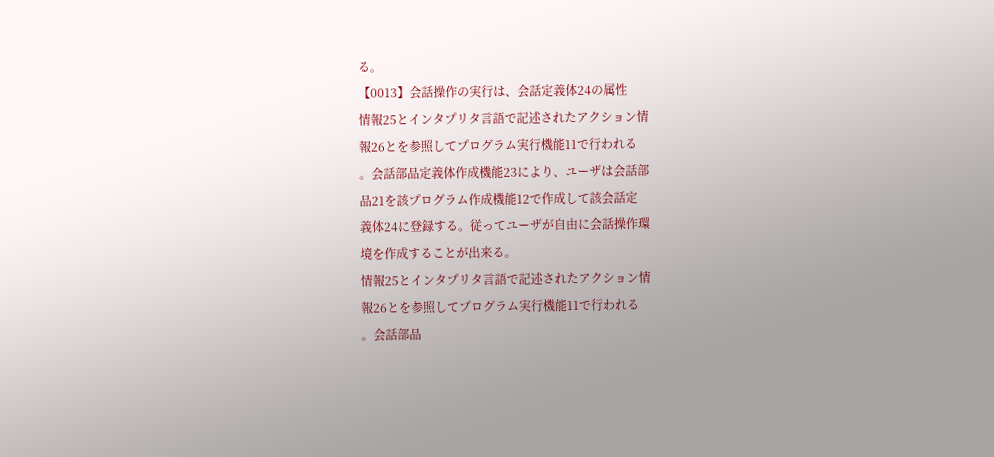る。
【0013】会話操作の実行は、会話定義体24の属性
情報25とインタプリタ言語で記述されたアクション情
報26とを参照してプログラム実行機能11で行われる
。会話部品定義体作成機能23により、ユーザは会話部
品21を該プログラム作成機能12で作成して該会話定
義体24に登録する。従ってユーザが自由に会話操作環
境を作成することが出来る。
情報25とインタプリタ言語で記述されたアクション情
報26とを参照してプログラム実行機能11で行われる
。会話部品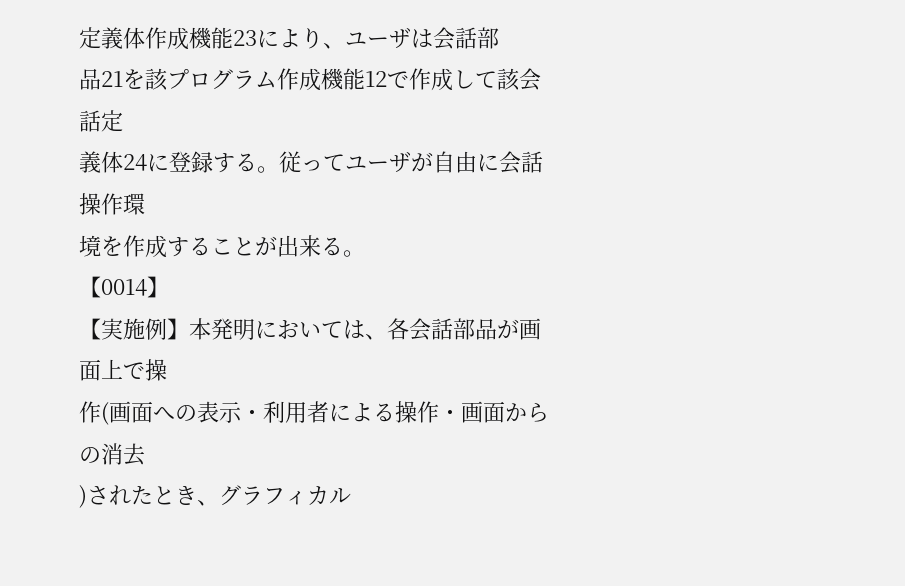定義体作成機能23により、ユーザは会話部
品21を該プログラム作成機能12で作成して該会話定
義体24に登録する。従ってユーザが自由に会話操作環
境を作成することが出来る。
【0014】
【実施例】本発明においては、各会話部品が画面上で操
作(画面への表示・利用者による操作・画面からの消去
)されたとき、グラフィカル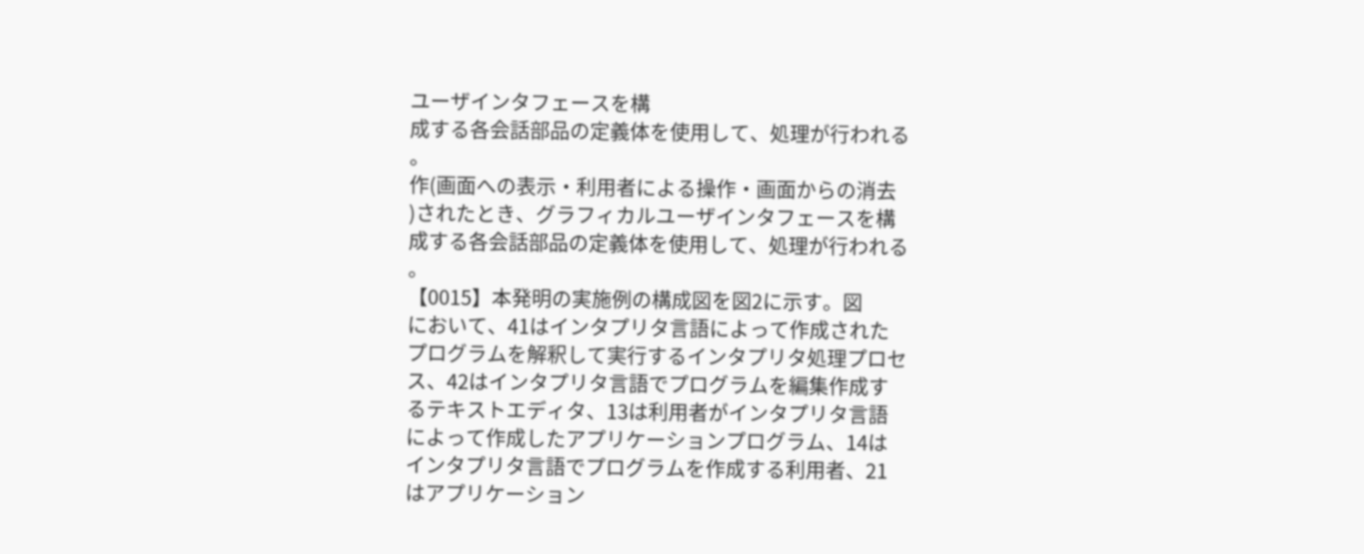ユーザインタフェースを構
成する各会話部品の定義体を使用して、処理が行われる
。
作(画面への表示・利用者による操作・画面からの消去
)されたとき、グラフィカルユーザインタフェースを構
成する各会話部品の定義体を使用して、処理が行われる
。
【0015】本発明の実施例の構成図を図2に示す。図
において、41はインタプリタ言語によって作成された
プログラムを解釈して実行するインタプリタ処理プロセ
ス、42はインタプリタ言語でプログラムを編集作成す
るテキストエディタ、13は利用者がインタプリタ言語
によって作成したアプリケーションプログラム、14は
インタプリタ言語でプログラムを作成する利用者、21
はアプリケーション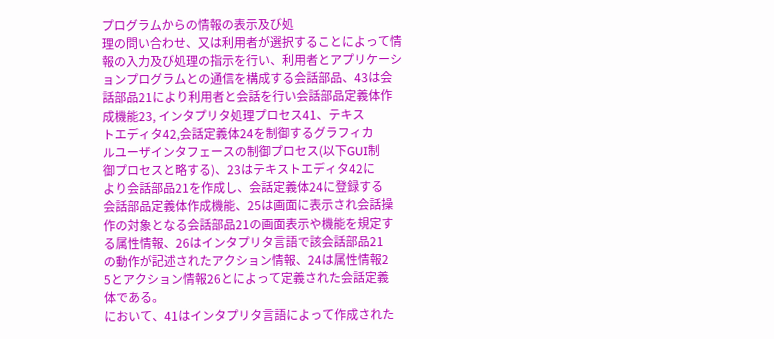プログラムからの情報の表示及び処
理の問い合わせ、又は利用者が選択することによって情
報の入力及び処理の指示を行い、利用者とアプリケーシ
ョンプログラムとの通信を構成する会話部品、43は会
話部品21により利用者と会話を行い会話部品定義体作
成機能23, インタプリタ処理プロセス41、テキス
トエディタ42,会話定義体24を制御するグラフィカ
ルユーザインタフェースの制御プロセス(以下GUI制
御プロセスと略する)、23はテキストエディタ42に
より会話部品21を作成し、会話定義体24に登録する
会話部品定義体作成機能、25は画面に表示され会話操
作の対象となる会話部品21の画面表示や機能を規定す
る属性情報、26はインタプリタ言語で該会話部品21
の動作が記述されたアクション情報、24は属性情報2
5とアクション情報26とによって定義された会話定義
体である。
において、41はインタプリタ言語によって作成された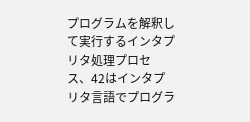プログラムを解釈して実行するインタプリタ処理プロセ
ス、42はインタプリタ言語でプログラ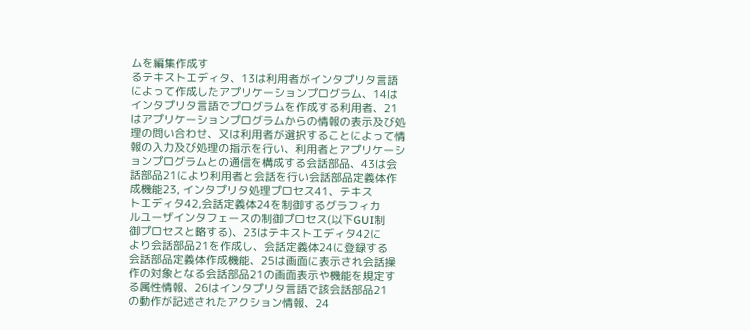ムを編集作成す
るテキストエディタ、13は利用者がインタプリタ言語
によって作成したアプリケーションプログラム、14は
インタプリタ言語でプログラムを作成する利用者、21
はアプリケーションプログラムからの情報の表示及び処
理の問い合わせ、又は利用者が選択することによって情
報の入力及び処理の指示を行い、利用者とアプリケーシ
ョンプログラムとの通信を構成する会話部品、43は会
話部品21により利用者と会話を行い会話部品定義体作
成機能23, インタプリタ処理プロセス41、テキス
トエディタ42,会話定義体24を制御するグラフィカ
ルユーザインタフェースの制御プロセス(以下GUI制
御プロセスと略する)、23はテキストエディタ42に
より会話部品21を作成し、会話定義体24に登録する
会話部品定義体作成機能、25は画面に表示され会話操
作の対象となる会話部品21の画面表示や機能を規定す
る属性情報、26はインタプリタ言語で該会話部品21
の動作が記述されたアクション情報、24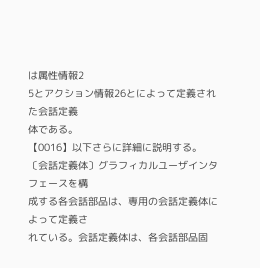は属性情報2
5とアクション情報26とによって定義された会話定義
体である。
【0016】以下さらに詳細に説明する。
〔会話定義体〕グラフィカルユーザインタフェースを構
成する各会話部品は、専用の会話定義体によって定義さ
れている。会話定義体は、各会話部品固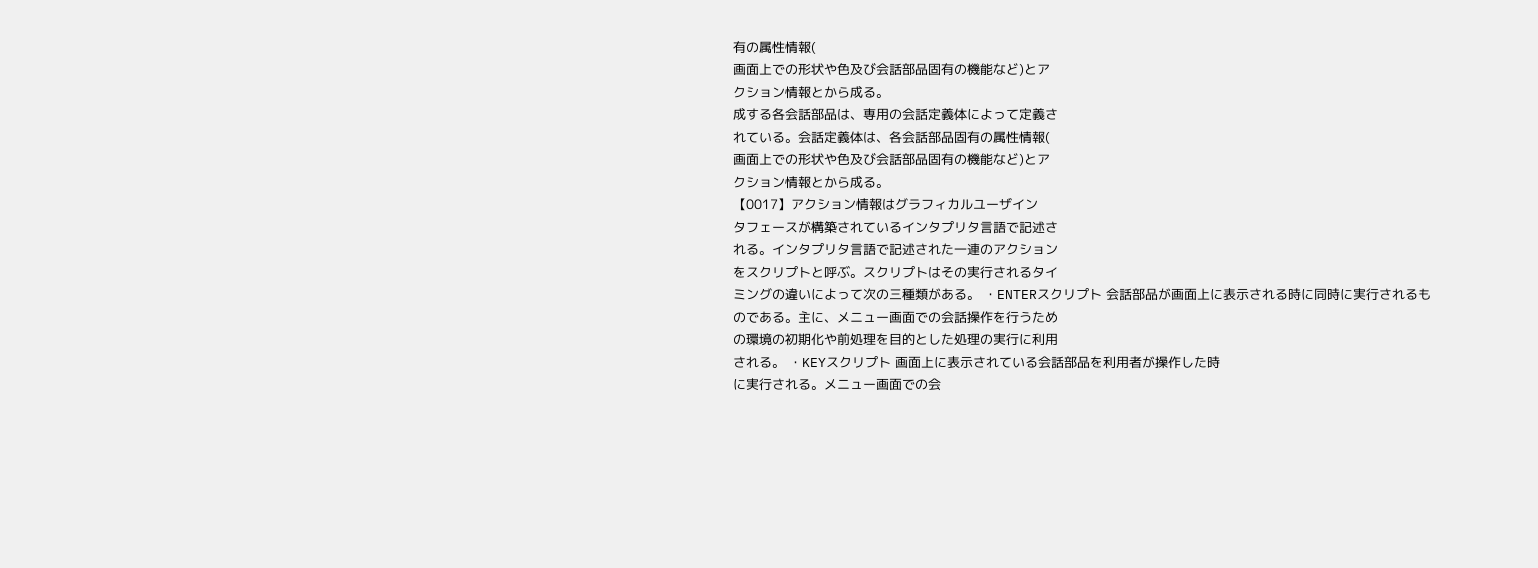有の属性情報(
画面上での形状や色及び会話部品固有の機能など)とア
クション情報とから成る。
成する各会話部品は、専用の会話定義体によって定義さ
れている。会話定義体は、各会話部品固有の属性情報(
画面上での形状や色及び会話部品固有の機能など)とア
クション情報とから成る。
【0017】アクション情報はグラフィカルユーザイン
タフェースが構築されているインタプリタ言語で記述さ
れる。インタプリタ言語で記述された一連のアクション
をスクリプトと呼ぶ。スクリプトはその実行されるタイ
ミングの違いによって次の三種類がある。 ・ENTERスクリプト 会話部品が画面上に表示される時に同時に実行されるも
のである。主に、メニュー画面での会話操作を行うため
の環境の初期化や前処理を目的とした処理の実行に利用
される。 ・KEYスクリプト 画面上に表示されている会話部品を利用者が操作した時
に実行される。メニュー画面での会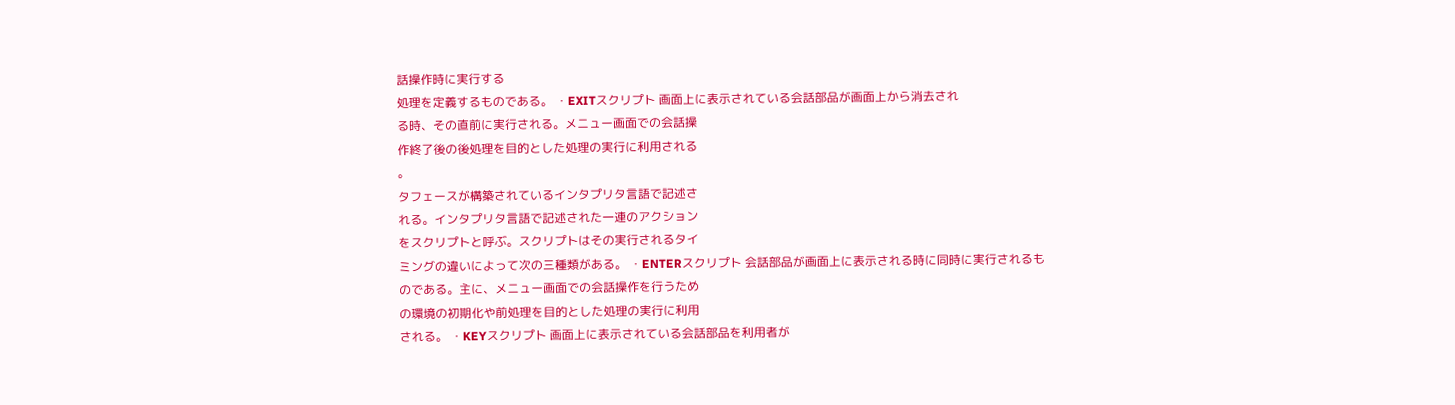話操作時に実行する
処理を定義するものである。 ・EXITスクリプト 画面上に表示されている会話部品が画面上から消去され
る時、その直前に実行される。メニュー画面での会話操
作終了後の後処理を目的とした処理の実行に利用される
。
タフェースが構築されているインタプリタ言語で記述さ
れる。インタプリタ言語で記述された一連のアクション
をスクリプトと呼ぶ。スクリプトはその実行されるタイ
ミングの違いによって次の三種類がある。 ・ENTERスクリプト 会話部品が画面上に表示される時に同時に実行されるも
のである。主に、メニュー画面での会話操作を行うため
の環境の初期化や前処理を目的とした処理の実行に利用
される。 ・KEYスクリプト 画面上に表示されている会話部品を利用者が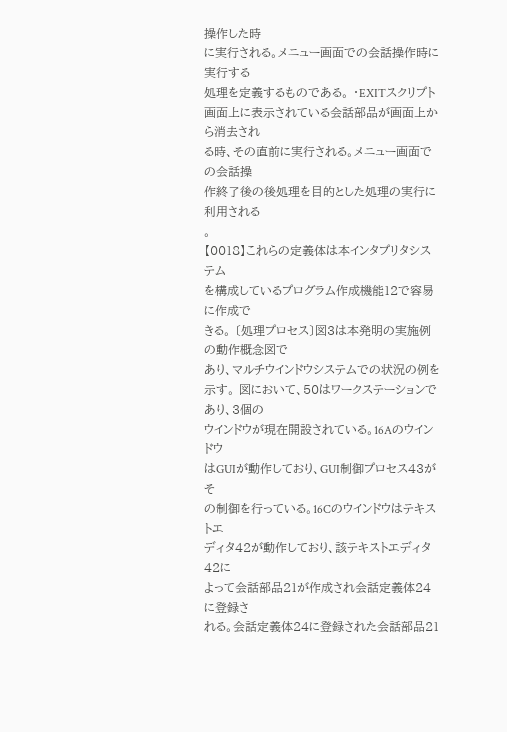操作した時
に実行される。メニュー画面での会話操作時に実行する
処理を定義するものである。 ・EXITスクリプト 画面上に表示されている会話部品が画面上から消去され
る時、その直前に実行される。メニュー画面での会話操
作終了後の後処理を目的とした処理の実行に利用される
。
【0018】これらの定義体は本インタプリタシステム
を構成しているプログラム作成機能12で容易に作成で
きる。 〔処理プロセス〕図3は本発明の実施例の動作概念図で
あり、マルチウインドウシステムでの状況の例を示す。 図において、50はワークステーションであり、3個の
ウインドウが現在開設されている。16Aのウインドウ
はGUIが動作しており、GUI制御プロセス43がそ
の制御を行っている。16Cのウインドウはテキストエ
ディタ42が動作しており、該テキストエディタ42に
よって会話部品21が作成され会話定義体24に登録さ
れる。会話定義体24に登録された会話部品21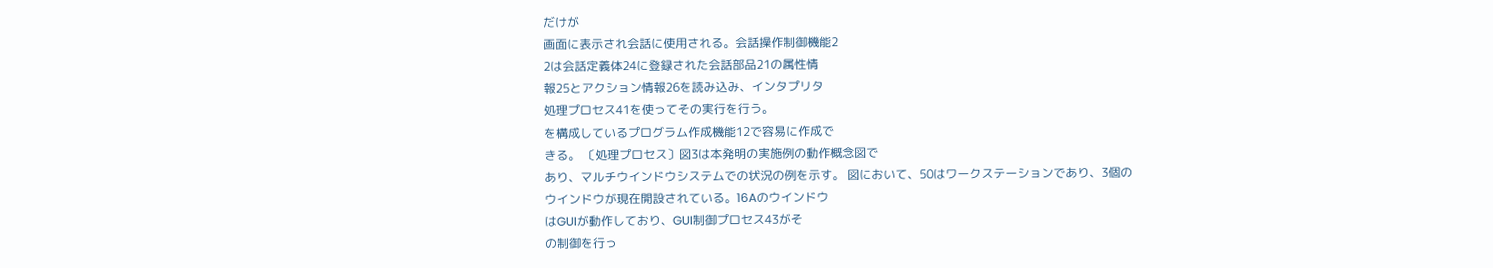だけが
画面に表示され会話に使用される。会話操作制御機能2
2は会話定義体24に登録された会話部品21の属性情
報25とアクション情報26を読み込み、インタプリタ
処理プロセス41を使ってその実行を行う。
を構成しているプログラム作成機能12で容易に作成で
きる。 〔処理プロセス〕図3は本発明の実施例の動作概念図で
あり、マルチウインドウシステムでの状況の例を示す。 図において、50はワークステーションであり、3個の
ウインドウが現在開設されている。16Aのウインドウ
はGUIが動作しており、GUI制御プロセス43がそ
の制御を行っ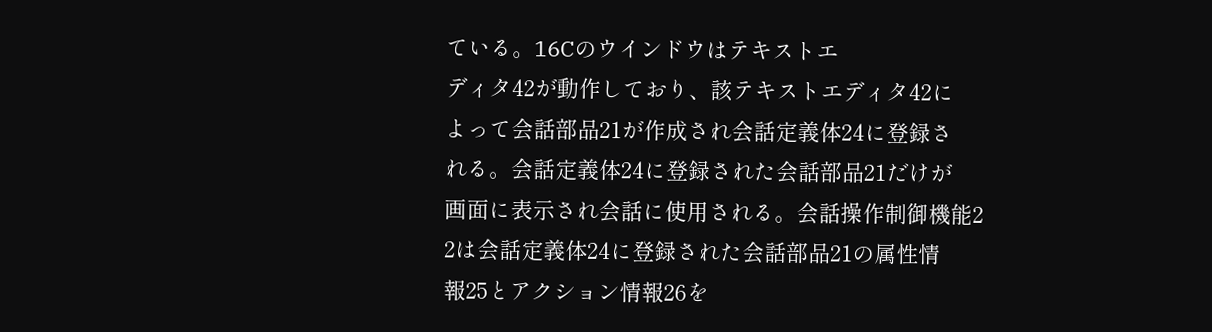ている。16Cのウインドウはテキストエ
ディタ42が動作しており、該テキストエディタ42に
よって会話部品21が作成され会話定義体24に登録さ
れる。会話定義体24に登録された会話部品21だけが
画面に表示され会話に使用される。会話操作制御機能2
2は会話定義体24に登録された会話部品21の属性情
報25とアクション情報26を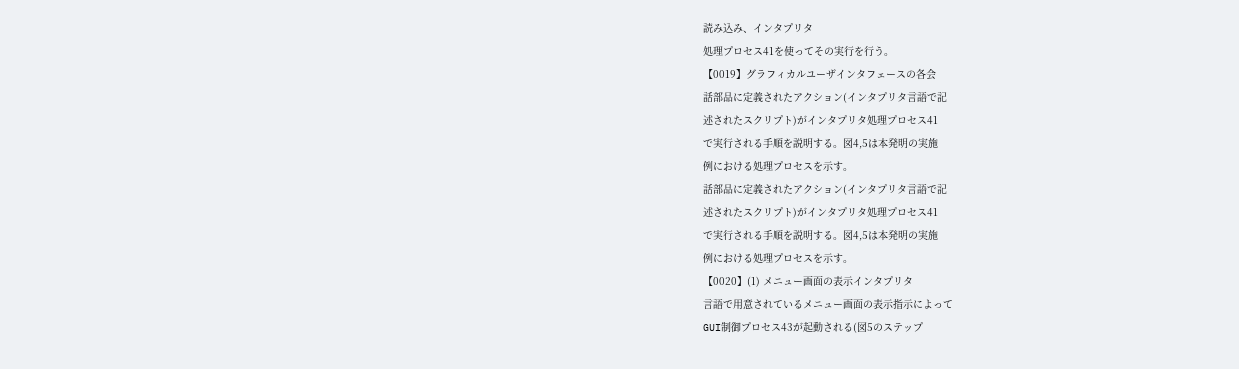読み込み、インタプリタ
処理プロセス41を使ってその実行を行う。
【0019】グラフィカルユーザインタフェースの各会
話部品に定義されたアクション(インタプリタ言語で記
述されたスクリプト)がインタプリタ処理プロセス41
で実行される手順を説明する。図4,5は本発明の実施
例における処理プロセスを示す。
話部品に定義されたアクション(インタプリタ言語で記
述されたスクリプト)がインタプリタ処理プロセス41
で実行される手順を説明する。図4,5は本発明の実施
例における処理プロセスを示す。
【0020】(1) メニュー画面の表示インタプリタ
言語で用意されているメニュー画面の表示指示によって
GUI制御プロセス43が起動される(図5のステップ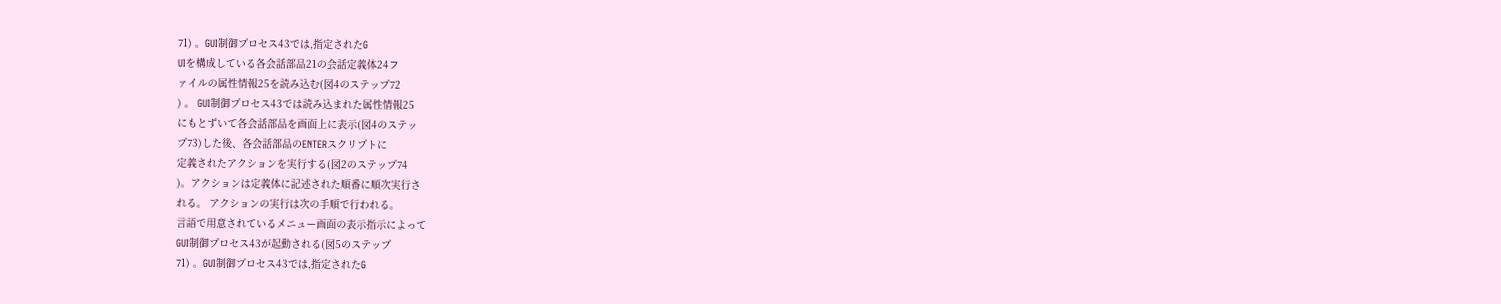71) 。GUI制御プロセス43では,指定されたG
UIを構成している各会話部品21の会話定義体24フ
ァイルの属性情報25を読み込む(図4のステップ72
) 。 GUI制御プロセス43では読み込まれた属性情報25
にもとずいて各会話部品を画面上に表示(図4のステッ
プ73)した後、各会話部品のENTERスクリプトに
定義されたアクションを実行する(図2のステップ74
)。アクションは定義体に記述された順番に順次実行さ
れる。 アクションの実行は次の手順で行われる。
言語で用意されているメニュー画面の表示指示によって
GUI制御プロセス43が起動される(図5のステップ
71) 。GUI制御プロセス43では,指定されたG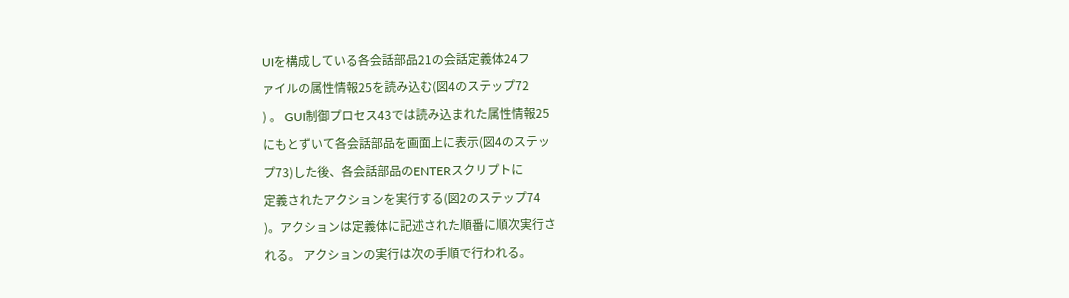UIを構成している各会話部品21の会話定義体24フ
ァイルの属性情報25を読み込む(図4のステップ72
) 。 GUI制御プロセス43では読み込まれた属性情報25
にもとずいて各会話部品を画面上に表示(図4のステッ
プ73)した後、各会話部品のENTERスクリプトに
定義されたアクションを実行する(図2のステップ74
)。アクションは定義体に記述された順番に順次実行さ
れる。 アクションの実行は次の手順で行われる。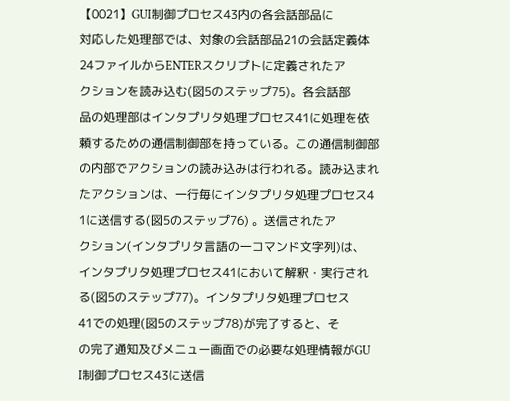【0021】GUI制御プロセス43内の各会話部品に
対応した処理部では、対象の会話部品21の会話定義体
24ファイルからENTERスクリプトに定義されたア
クションを読み込む(図5のステップ75)。各会話部
品の処理部はインタプリタ処理プロセス41に処理を依
頼するための通信制御部を持っている。この通信制御部
の内部でアクションの読み込みは行われる。読み込まれ
たアクションは、一行毎にインタプリタ処理プロセス4
1に送信する(図5のステップ76) 。送信されたア
クション(インタプリタ言語の一コマンド文字列)は、
インタプリタ処理プロセス41において解釈・実行され
る(図5のステップ77)。インタプリタ処理プロセス
41での処理(図5のステップ78)が完了すると、そ
の完了通知及びメニュー画面での必要な処理情報がGU
I制御プロセス43に送信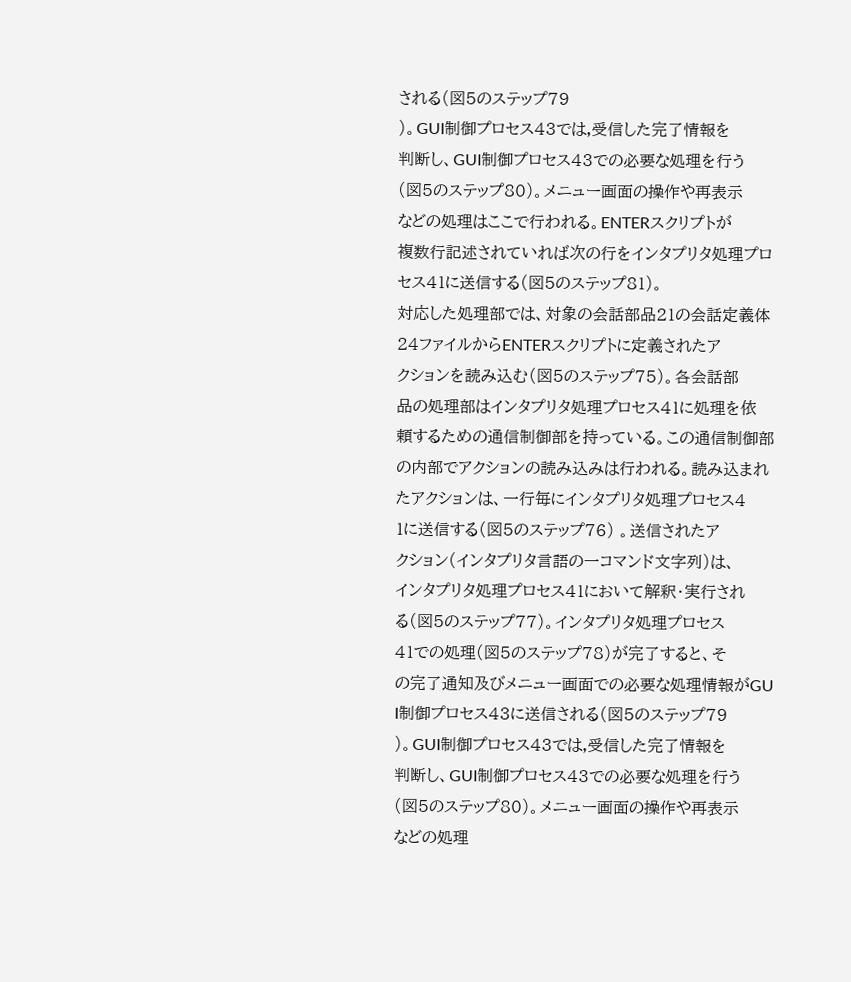される(図5のステップ79
)。GUI制御プロセス43では,受信した完了情報を
判断し、GUI制御プロセス43での必要な処理を行う
(図5のステップ80)。メニュー画面の操作や再表示
などの処理はここで行われる。ENTERスクリプトが
複数行記述されていれば次の行をインタプリタ処理プロ
セス41に送信する(図5のステップ81)。
対応した処理部では、対象の会話部品21の会話定義体
24ファイルからENTERスクリプトに定義されたア
クションを読み込む(図5のステップ75)。各会話部
品の処理部はインタプリタ処理プロセス41に処理を依
頼するための通信制御部を持っている。この通信制御部
の内部でアクションの読み込みは行われる。読み込まれ
たアクションは、一行毎にインタプリタ処理プロセス4
1に送信する(図5のステップ76) 。送信されたア
クション(インタプリタ言語の一コマンド文字列)は、
インタプリタ処理プロセス41において解釈・実行され
る(図5のステップ77)。インタプリタ処理プロセス
41での処理(図5のステップ78)が完了すると、そ
の完了通知及びメニュー画面での必要な処理情報がGU
I制御プロセス43に送信される(図5のステップ79
)。GUI制御プロセス43では,受信した完了情報を
判断し、GUI制御プロセス43での必要な処理を行う
(図5のステップ80)。メニュー画面の操作や再表示
などの処理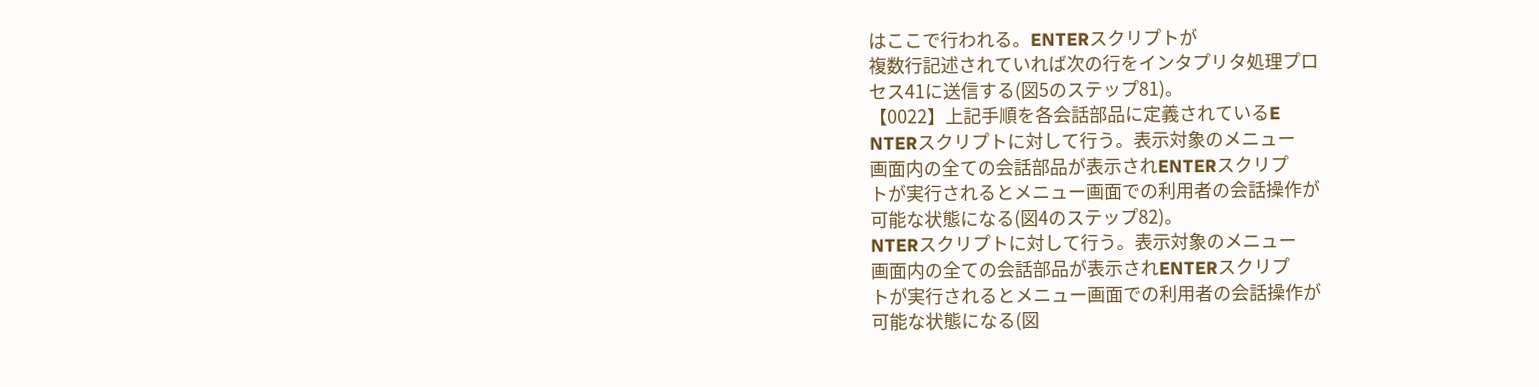はここで行われる。ENTERスクリプトが
複数行記述されていれば次の行をインタプリタ処理プロ
セス41に送信する(図5のステップ81)。
【0022】上記手順を各会話部品に定義されているE
NTERスクリプトに対して行う。表示対象のメニュー
画面内の全ての会話部品が表示されENTERスクリプ
トが実行されるとメニュー画面での利用者の会話操作が
可能な状態になる(図4のステップ82)。
NTERスクリプトに対して行う。表示対象のメニュー
画面内の全ての会話部品が表示されENTERスクリプ
トが実行されるとメニュー画面での利用者の会話操作が
可能な状態になる(図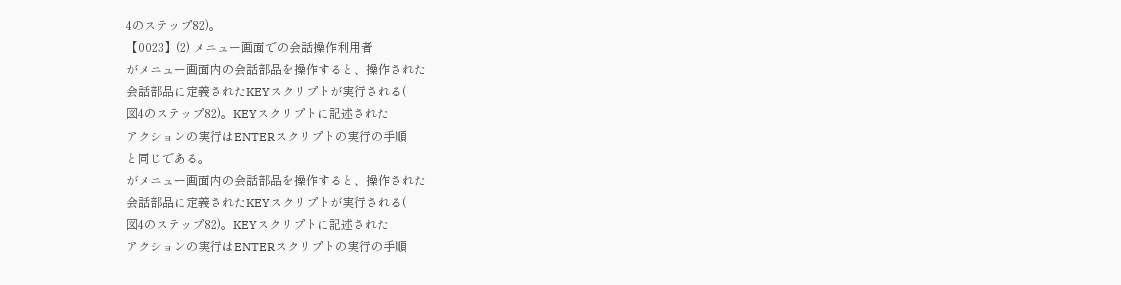4のステップ82)。
【0023】(2) メニュー画面での会話操作利用者
がメニュー画面内の会話部品を操作すると、操作された
会話部品に定義されたKEYスクリプトが実行される(
図4のステップ82)。KEYスクリプトに記述された
アクションの実行はENTERスクリプトの実行の手順
と同じである。
がメニュー画面内の会話部品を操作すると、操作された
会話部品に定義されたKEYスクリプトが実行される(
図4のステップ82)。KEYスクリプトに記述された
アクションの実行はENTERスクリプトの実行の手順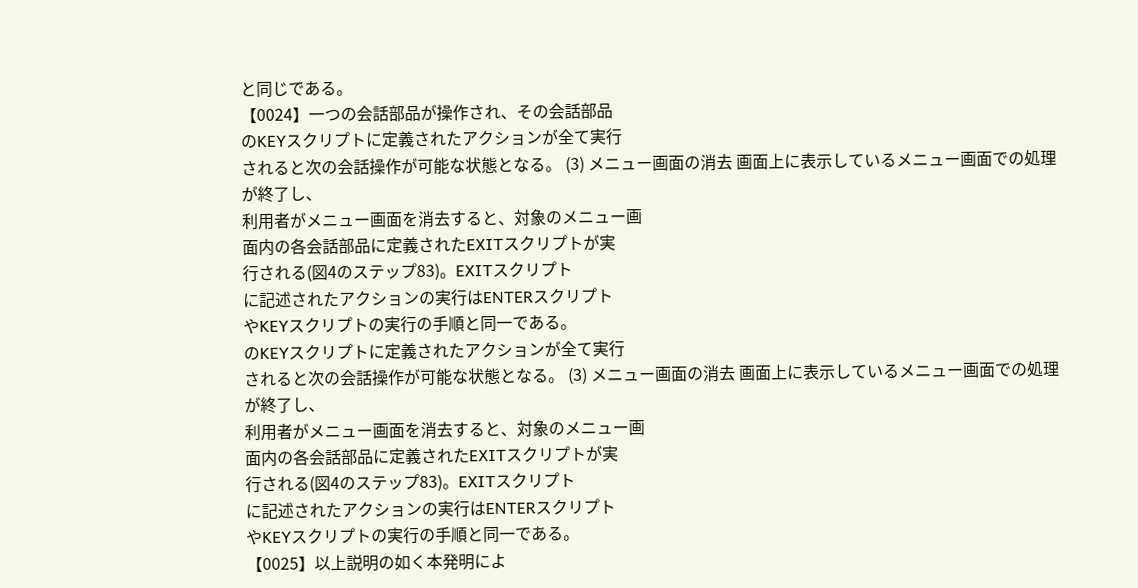と同じである。
【0024】一つの会話部品が操作され、その会話部品
のKEYスクリプトに定義されたアクションが全て実行
されると次の会話操作が可能な状態となる。 (3) メニュー画面の消去 画面上に表示しているメニュー画面での処理が終了し、
利用者がメニュー画面を消去すると、対象のメニュー画
面内の各会話部品に定義されたEXITスクリプトが実
行される(図4のステップ83)。EXITスクリプト
に記述されたアクションの実行はENTERスクリプト
やKEYスクリプトの実行の手順と同一である。
のKEYスクリプトに定義されたアクションが全て実行
されると次の会話操作が可能な状態となる。 (3) メニュー画面の消去 画面上に表示しているメニュー画面での処理が終了し、
利用者がメニュー画面を消去すると、対象のメニュー画
面内の各会話部品に定義されたEXITスクリプトが実
行される(図4のステップ83)。EXITスクリプト
に記述されたアクションの実行はENTERスクリプト
やKEYスクリプトの実行の手順と同一である。
【0025】以上説明の如く本発明によ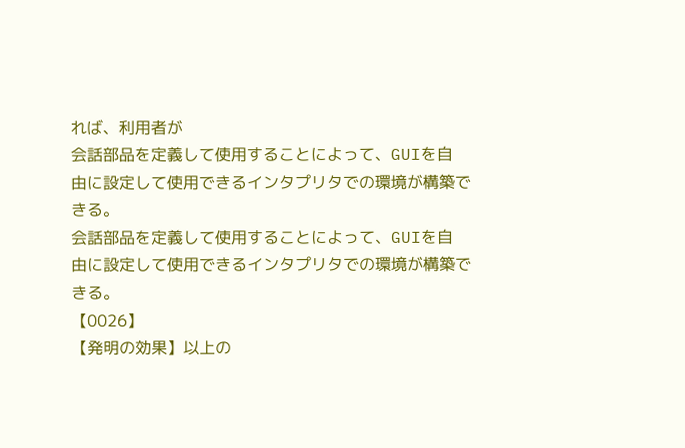れば、利用者が
会話部品を定義して使用することによって、GUIを自
由に設定して使用できるインタプリタでの環境が構築で
きる。
会話部品を定義して使用することによって、GUIを自
由に設定して使用できるインタプリタでの環境が構築で
きる。
【0026】
【発明の効果】以上の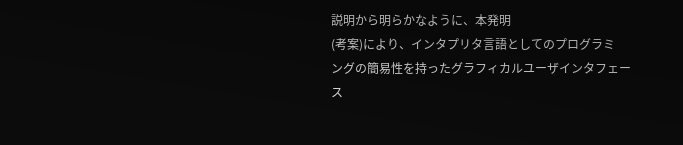説明から明らかなように、本発明
(考案)により、インタプリタ言語としてのプログラミ
ングの簡易性を持ったグラフィカルユーザインタフェー
ス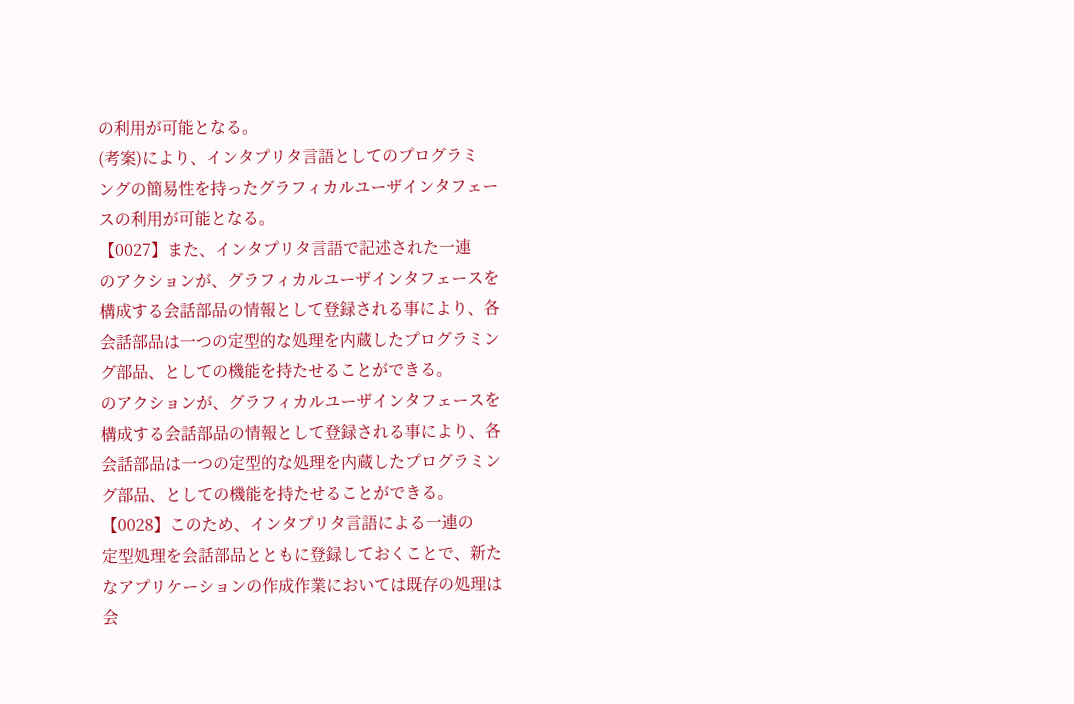の利用が可能となる。
(考案)により、インタプリタ言語としてのプログラミ
ングの簡易性を持ったグラフィカルユーザインタフェー
スの利用が可能となる。
【0027】また、インタプリタ言語で記述された一連
のアクションが、グラフィカルユーザインタフェースを
構成する会話部品の情報として登録される事により、各
会話部品は一つの定型的な処理を内蔵したプログラミン
グ部品、としての機能を持たせることができる。
のアクションが、グラフィカルユーザインタフェースを
構成する会話部品の情報として登録される事により、各
会話部品は一つの定型的な処理を内蔵したプログラミン
グ部品、としての機能を持たせることができる。
【0028】このため、インタプリタ言語による一連の
定型処理を会話部品とともに登録しておくことで、新た
なアプリケーションの作成作業においては既存の処理は
会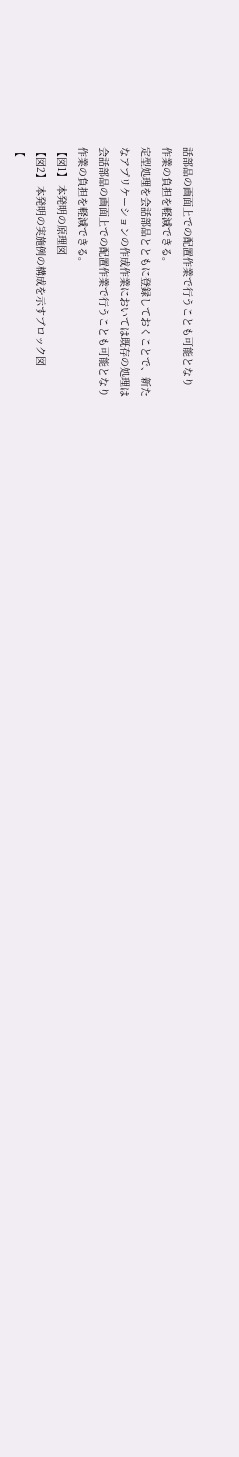話部品の画面上での配置作業で行うことも可能となり
作業の負担を軽減できる。
定型処理を会話部品とともに登録しておくことで、新た
なアプリケーションの作成作業においては既存の処理は
会話部品の画面上での配置作業で行うことも可能となり
作業の負担を軽減できる。
【図1】 本発明の原理図
【図2】 本発明の実施例の構成を示すブロック図
【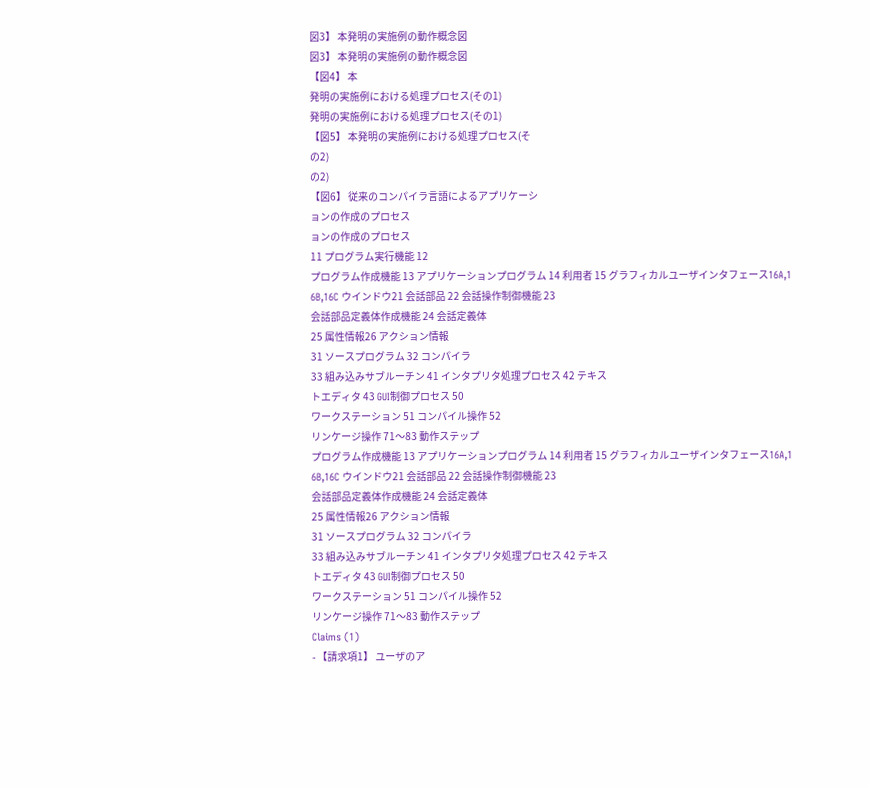図3】 本発明の実施例の動作概念図
図3】 本発明の実施例の動作概念図
【図4】 本
発明の実施例における処理プロセス(その1)
発明の実施例における処理プロセス(その1)
【図5】 本発明の実施例における処理プロセス(そ
の2)
の2)
【図6】 従来のコンパイラ言語によるアプリケーシ
ョンの作成のプロセス
ョンの作成のプロセス
11 プログラム実行機能 12
プログラム作成機能 13 アプリケーションプログラム 14 利用者 15 グラフィカルユーザインタフェース16A,1
6B,16C ウインドウ21 会話部品 22 会話操作制御機能 23
会話部品定義体作成機能 24 会話定義体
25 属性情報26 アクション情報
31 ソースプログラム 32 コンパイラ
33 組み込みサブルーチン 41 インタプリタ処理プロセス 42 テキス
トエディタ 43 GUI制御プロセス 50
ワークステーション 51 コンパイル操作 52
リンケージ操作 71〜83 動作ステップ
プログラム作成機能 13 アプリケーションプログラム 14 利用者 15 グラフィカルユーザインタフェース16A,1
6B,16C ウインドウ21 会話部品 22 会話操作制御機能 23
会話部品定義体作成機能 24 会話定義体
25 属性情報26 アクション情報
31 ソースプログラム 32 コンパイラ
33 組み込みサブルーチン 41 インタプリタ処理プロセス 42 テキス
トエディタ 43 GUI制御プロセス 50
ワークステーション 51 コンパイル操作 52
リンケージ操作 71〜83 動作ステップ
Claims (1)
- 【請求項1】 ユーザのア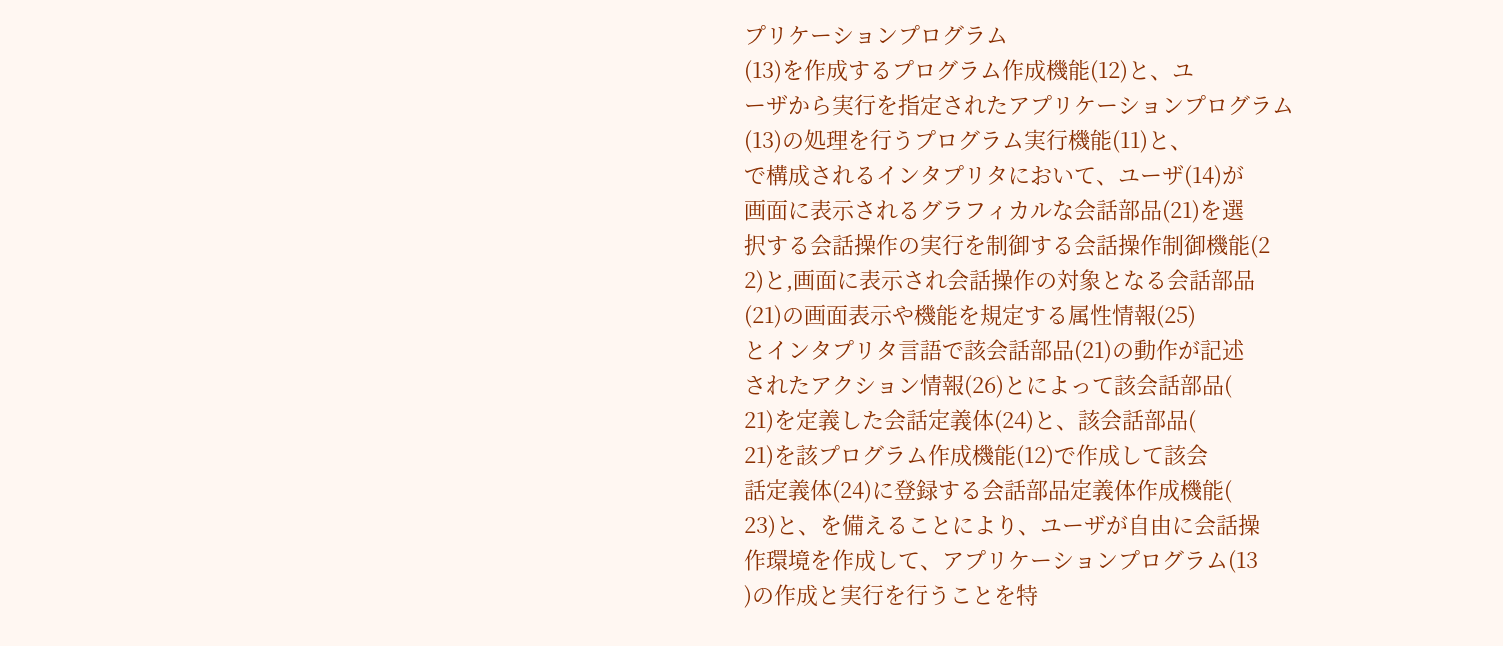プリケーションプログラム
(13)を作成するプログラム作成機能(12)と、ユ
ーザから実行を指定されたアプリケーションプログラム
(13)の処理を行うプログラム実行機能(11)と、
で構成されるインタプリタにおいて、ユーザ(14)が
画面に表示されるグラフィカルな会話部品(21)を選
択する会話操作の実行を制御する会話操作制御機能(2
2)と,画面に表示され会話操作の対象となる会話部品
(21)の画面表示や機能を規定する属性情報(25)
とインタプリタ言語で該会話部品(21)の動作が記述
されたアクション情報(26)とによって該会話部品(
21)を定義した会話定義体(24)と、該会話部品(
21)を該プログラム作成機能(12)で作成して該会
話定義体(24)に登録する会話部品定義体作成機能(
23)と、を備えることにより、ユーザが自由に会話操
作環境を作成して、アプリケーションプログラム(13
)の作成と実行を行うことを特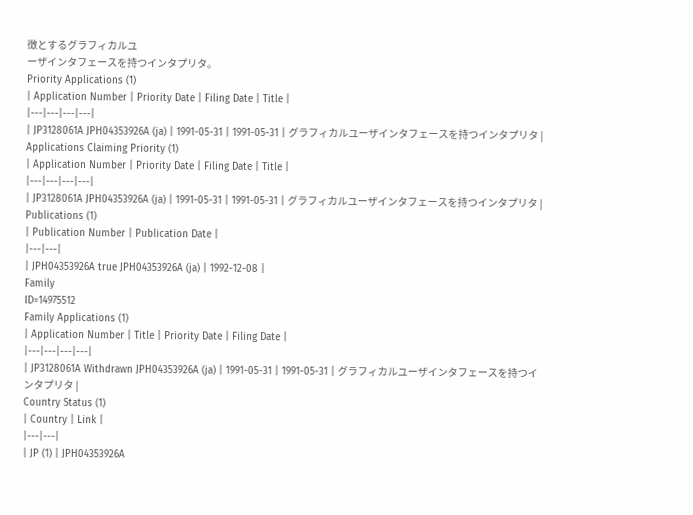徴とするグラフィカルユ
ーザインタフェースを持つインタプリタ。
Priority Applications (1)
| Application Number | Priority Date | Filing Date | Title |
|---|---|---|---|
| JP3128061A JPH04353926A (ja) | 1991-05-31 | 1991-05-31 | グラフィカルユーザインタフェースを持つインタプリタ |
Applications Claiming Priority (1)
| Application Number | Priority Date | Filing Date | Title |
|---|---|---|---|
| JP3128061A JPH04353926A (ja) | 1991-05-31 | 1991-05-31 | グラフィカルユーザインタフェースを持つインタプリタ |
Publications (1)
| Publication Number | Publication Date |
|---|---|
| JPH04353926A true JPH04353926A (ja) | 1992-12-08 |
Family
ID=14975512
Family Applications (1)
| Application Number | Title | Priority Date | Filing Date |
|---|---|---|---|
| JP3128061A Withdrawn JPH04353926A (ja) | 1991-05-31 | 1991-05-31 | グラフィカルユーザインタフェースを持つインタプリタ |
Country Status (1)
| Country | Link |
|---|---|
| JP (1) | JPH04353926A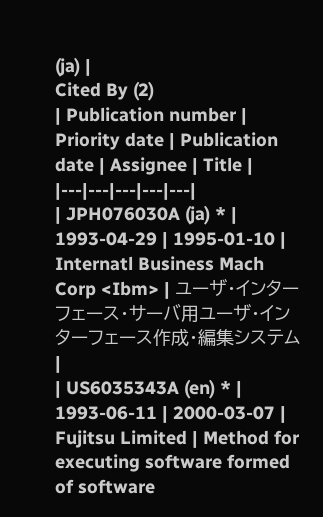(ja) |
Cited By (2)
| Publication number | Priority date | Publication date | Assignee | Title |
|---|---|---|---|---|
| JPH076030A (ja) * | 1993-04-29 | 1995-01-10 | Internatl Business Mach Corp <Ibm> | ユーザ・インターフェース・サーバ用ユーザ・インターフェース作成・編集システム |
| US6035343A (en) * | 1993-06-11 | 2000-03-07 | Fujitsu Limited | Method for executing software formed of software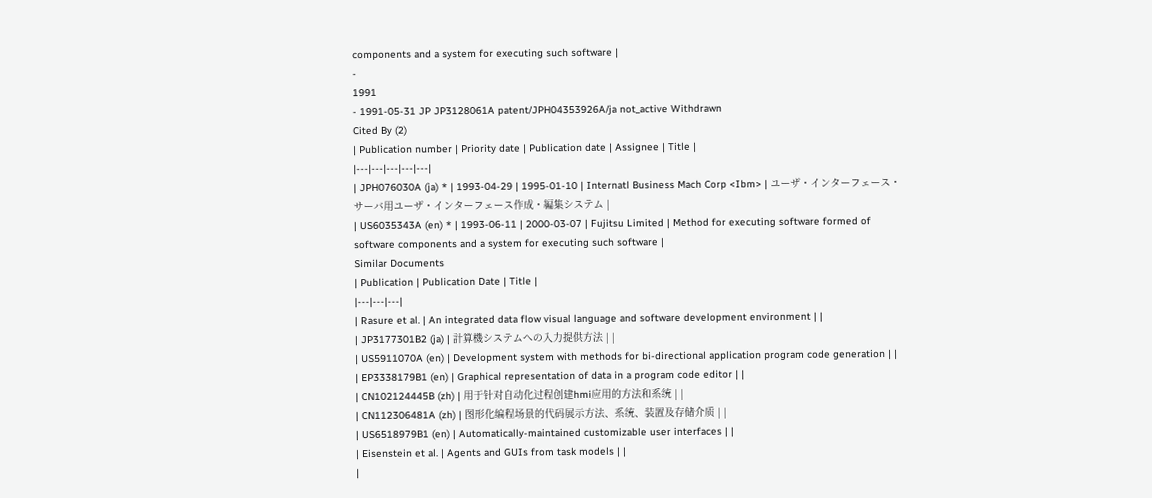components and a system for executing such software |
-
1991
- 1991-05-31 JP JP3128061A patent/JPH04353926A/ja not_active Withdrawn
Cited By (2)
| Publication number | Priority date | Publication date | Assignee | Title |
|---|---|---|---|---|
| JPH076030A (ja) * | 1993-04-29 | 1995-01-10 | Internatl Business Mach Corp <Ibm> | ユーザ・インターフェース・サーバ用ユーザ・インターフェース作成・編集システム |
| US6035343A (en) * | 1993-06-11 | 2000-03-07 | Fujitsu Limited | Method for executing software formed of software components and a system for executing such software |
Similar Documents
| Publication | Publication Date | Title |
|---|---|---|
| Rasure et al. | An integrated data flow visual language and software development environment | |
| JP3177301B2 (ja) | 計算機システムへの入力提供方法 | |
| US5911070A (en) | Development system with methods for bi-directional application program code generation | |
| EP3338179B1 (en) | Graphical representation of data in a program code editor | |
| CN102124445B (zh) | 用于针对自动化过程创建hmi应用的方法和系统 | |
| CN112306481A (zh) | 图形化编程场景的代码展示方法、系统、装置及存储介质 | |
| US6518979B1 (en) | Automatically-maintained customizable user interfaces | |
| Eisenstein et al. | Agents and GUIs from task models | |
|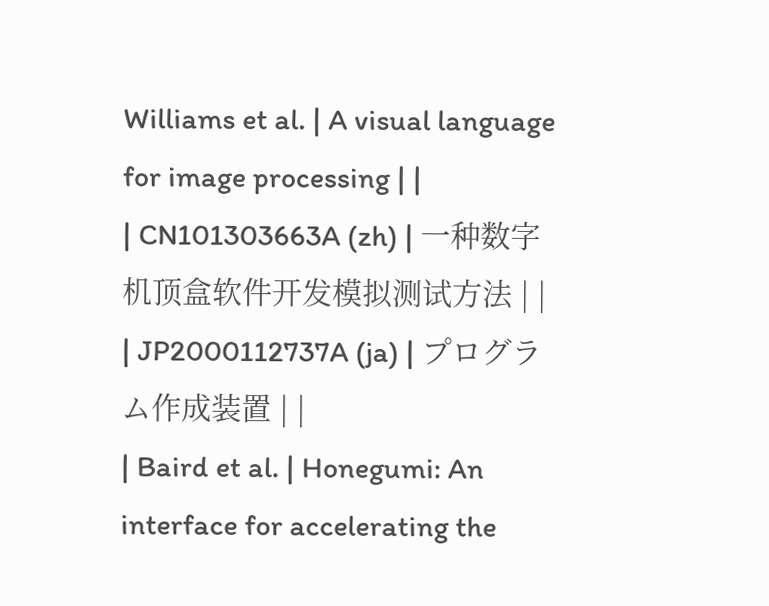Williams et al. | A visual language for image processing | |
| CN101303663A (zh) | 一种数字机顶盒软件开发模拟测试方法 | |
| JP2000112737A (ja) | プログラム作成装置 | |
| Baird et al. | Honegumi: An interface for accelerating the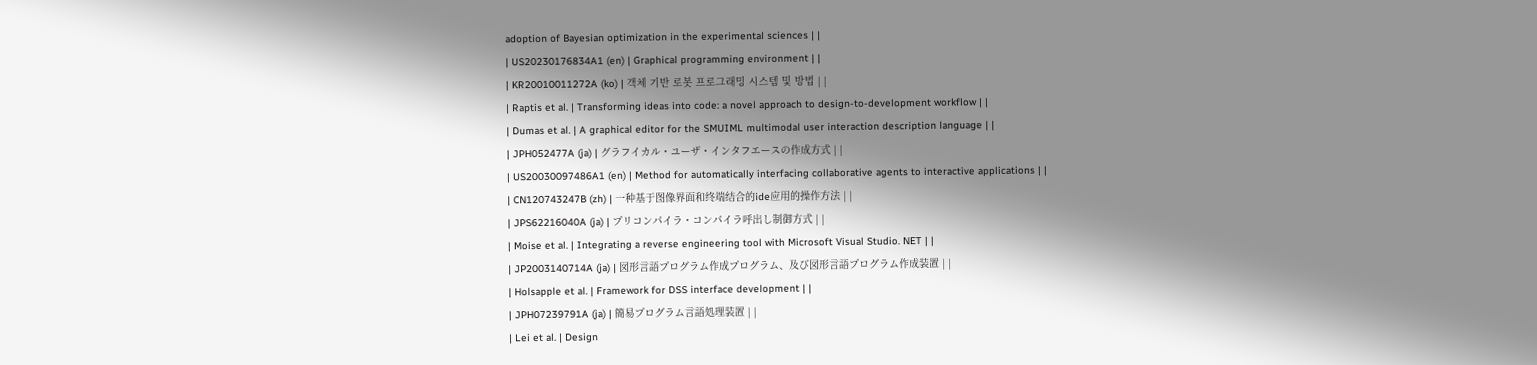adoption of Bayesian optimization in the experimental sciences | |
| US20230176834A1 (en) | Graphical programming environment | |
| KR20010011272A (ko) | 객체 기반 로봇 프로그래밍 시스템 및 방법 | |
| Raptis et al. | Transforming ideas into code: a novel approach to design-to-development workflow | |
| Dumas et al. | A graphical editor for the SMUIML multimodal user interaction description language | |
| JPH052477A (ja) | グラフイカル・ユーザ・インタフエースの作成方式 | |
| US20030097486A1 (en) | Method for automatically interfacing collaborative agents to interactive applications | |
| CN120743247B (zh) | 一种基于图像界面和终端结合的ide应用的操作方法 | |
| JPS62216040A (ja) | プリコンパイラ・コンパイラ呼出し制御方式 | |
| Moise et al. | Integrating a reverse engineering tool with Microsoft Visual Studio. NET | |
| JP2003140714A (ja) | 図形言語プログラム作成プログラム、及び図形言語プログラム作成装置 | |
| Holsapple et al. | Framework for DSS interface development | |
| JPH07239791A (ja) | 簡易プログラム言語処理装置 | |
| Lei et al. | Design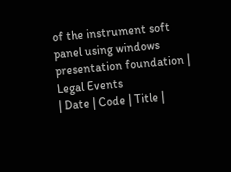of the instrument soft panel using windows presentation foundation |
Legal Events
| Date | Code | Title |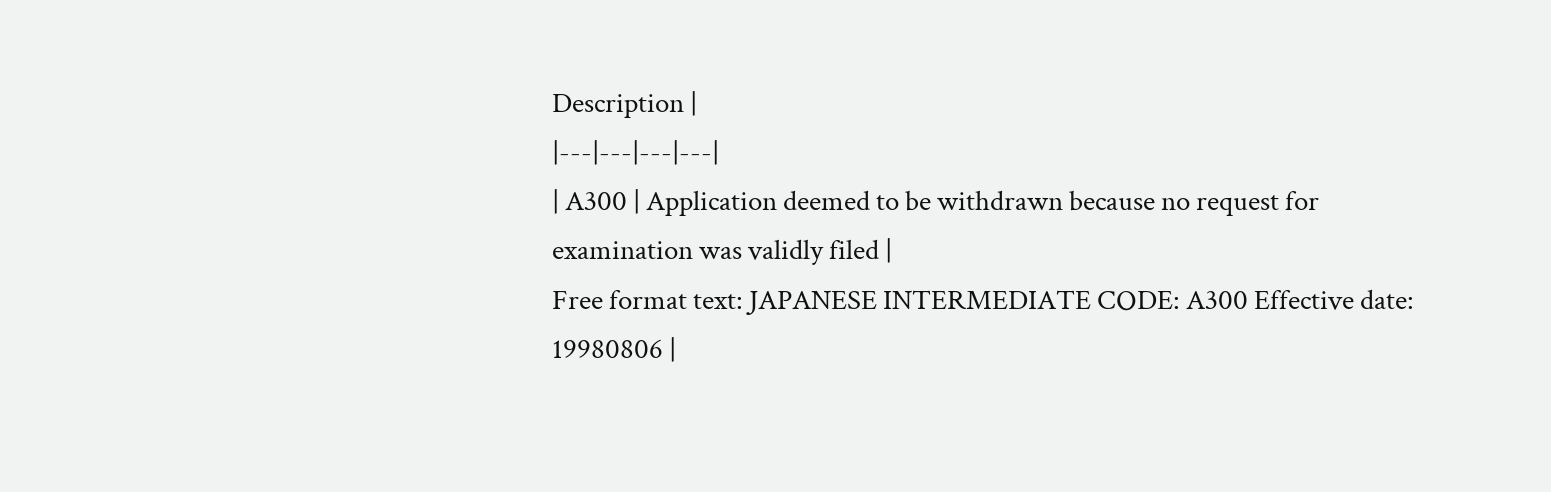Description |
|---|---|---|---|
| A300 | Application deemed to be withdrawn because no request for examination was validly filed |
Free format text: JAPANESE INTERMEDIATE CODE: A300 Effective date: 19980806 |